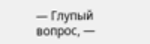— Глупый вопрос, —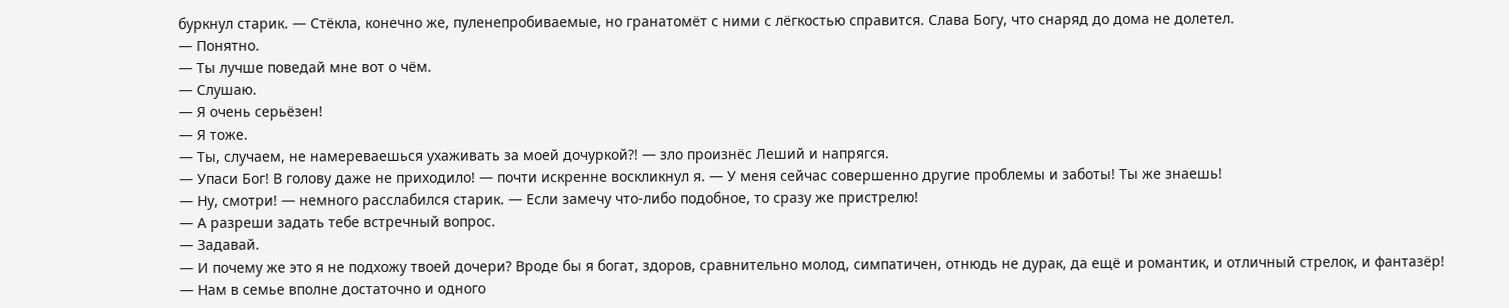буркнул старик. — Стёкла, конечно же, пуленепробиваемые, но гранатомёт с ними с лёгкостью справится. Слава Богу, что снаряд до дома не долетел.
— Понятно.
— Ты лучше поведай мне вот о чём.
— Слушаю.
— Я очень серьёзен!
— Я тоже.
— Ты, случаем, не намереваешься ухаживать за моей дочуркой?! — зло произнёс Леший и напрягся.
— Упаси Бог! В голову даже не приходило! — почти искренне воскликнул я. — У меня сейчас совершенно другие проблемы и заботы! Ты же знаешь!
— Ну, смотри! — немного расслабился старик. — Если замечу что-либо подобное, то сразу же пристрелю!
— А разреши задать тебе встречный вопрос.
— Задавай.
— И почему же это я не подхожу твоей дочери? Вроде бы я богат, здоров, сравнительно молод, симпатичен, отнюдь не дурак, да ещё и романтик, и отличный стрелок, и фантазёр!
— Нам в семье вполне достаточно и одного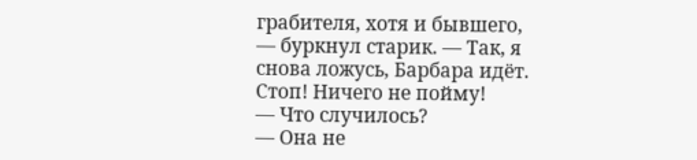грабителя, хотя и бывшего, — буркнул старик. — Так, я снова ложусь, Барбара идёт. Стоп! Ничего не пойму!
— Что случилось?
— Она не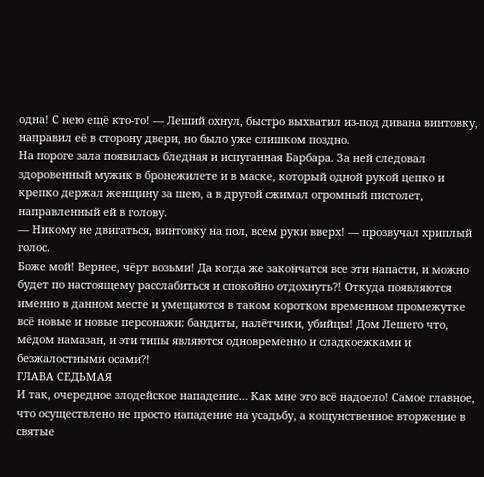одна! С нею ещё кто-то! — Леший охнул, быстро выхватил из-под дивана винтовку, направил её в сторону двери, но было уже слишком поздно.
На пороге зала появилась бледная и испуганная Барбара. За ней следовал здоровенный мужик в бронежилете и в маске, который одной рукой цепко и крепко держал женщину за шею, а в другой сжимал огромный пистолет, направленный ей в голову.
— Никому не двигаться, винтовку на пол, всем руки вверх! — прозвучал хриплый голос.
Боже мой! Вернее, чёрт возьми! Да когда же закончатся все эти напасти, и можно будет по настоящему расслабиться и спокойно отдохнуть?! Откуда появляются именно в данном месте и умещаются в таком коротком временном промежутке всё новые и новые персонажи: бандиты, налётчики, убийцы! Дом Лешего что, мёдом намазан, и эти типы являются одновременно и сладкоежками и безжалостными осами?!
ГЛАВА СЕДЬМАЯ
И так, очередное злодейское нападение… Как мне это всё надоело! Самое главное, что осуществлено не просто нападение на усадьбу, а кощунственное вторжение в святые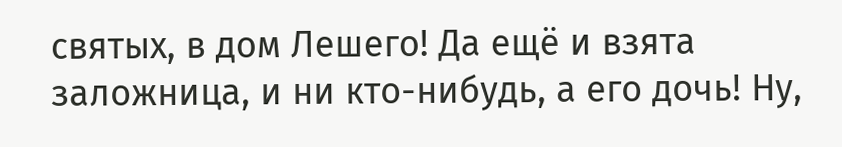святых, в дом Лешего! Да ещё и взята заложница, и ни кто-нибудь, а его дочь! Ну,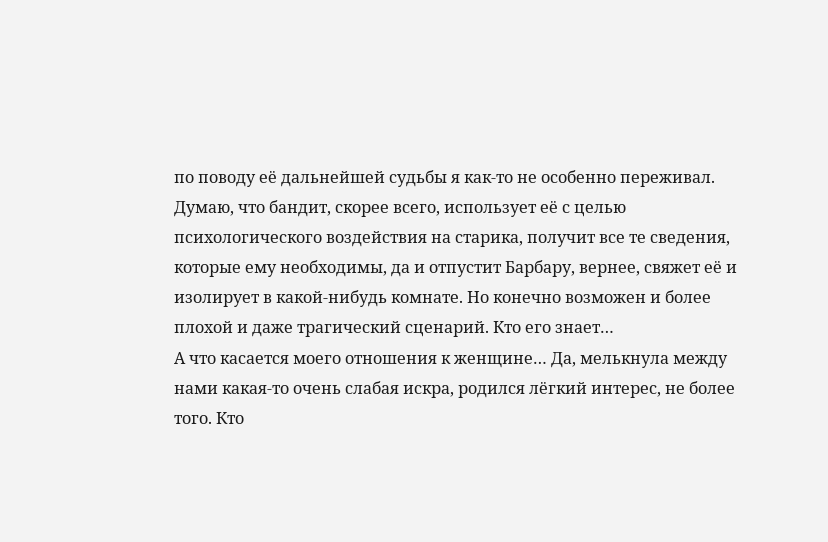по поводу её дальнейшей судьбы я как-то не особенно переживал. Думаю, что бандит, скорее всего, использует её с целью психологического воздействия на старика, получит все те сведения, которые ему необходимы, да и отпустит Барбару, вернее, свяжет её и изолирует в какой-нибудь комнате. Но конечно возможен и более плохой и даже трагический сценарий. Кто его знает…
А что касается моего отношения к женщине… Да, мелькнула между нами какая-то очень слабая искра, родился лёгкий интерес, не более того. Кто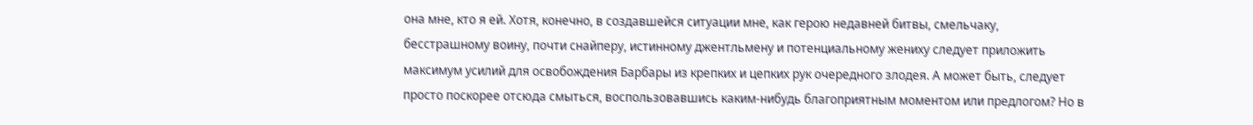она мне, кто я ей. Хотя, конечно, в создавшейся ситуации мне, как герою недавней битвы, смельчаку, бесстрашному воину, почти снайперу, истинному джентльмену и потенциальному жениху следует приложить максимум усилий для освобождения Барбары из крепких и цепких рук очередного злодея. А может быть, следует просто поскорее отсюда смыться, воспользовавшись каким-нибудь благоприятным моментом или предлогом? Но в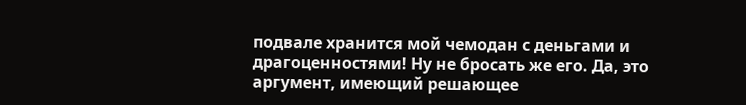подвале хранится мой чемодан с деньгами и драгоценностями! Ну не бросать же его. Да, это аргумент, имеющий решающее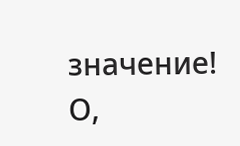значение!
О,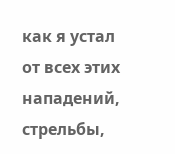как я устал от всех этих нападений, стрельбы,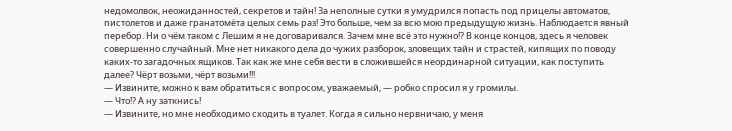недомолвок, неожиданностей, секретов и тайн! За неполные сутки я умудрился попасть под прицелы автоматов, пистолетов и даже гранатомёта целых семь раз! Это больше, чем за всю мою предыдущую жизнь. Наблюдается явный перебор. Ни о чём таком с Лешим я не договаривался. Зачем мне всё это нужно!? В конце концов, здесь я человек совершенно случайный. Мне нет никакого дела до чужих разборок, зловещих тайн и страстей, кипящих по поводу каких-то загадочных ящиков. Так как же мне себя вести в сложившейся неординарной ситуации, как поступить далее? Чёрт возьми, чёрт возьми!!!
— Извините, можно к вам обратиться с вопросом, уважаемый, — робко спросил я у громилы.
— Что!? А ну заткнись!
— Извините, но мне необходимо сходить в туалет. Когда я сильно нервничаю, у меня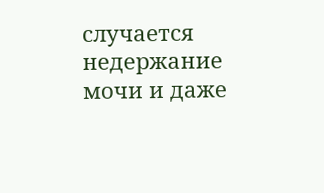случается недержание мочи и даже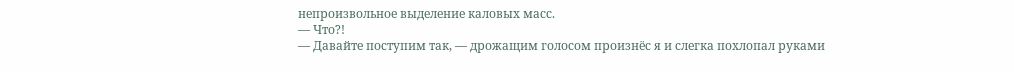непроизвольное выделение каловых масс.
— Что?!
— Давайте поступим так, — дрожащим голосом произнёс я и слегка похлопал руками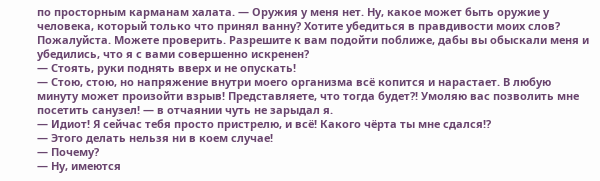по просторным карманам халата. — Оружия у меня нет. Ну, какое может быть оружие у человека, который только что принял ванну? Хотите убедиться в правдивости моих слов? Пожалуйста. Можете проверить. Разрешите к вам подойти поближе, дабы вы обыскали меня и убедились, что я с вами совершенно искренен?
— Стоять, руки поднять вверх и не опускать!
— Стою, стою, но напряжение внутри моего организма всё копится и нарастает. В любую минуту может произойти взрыв! Представляете, что тогда будет?! Умоляю вас позволить мне посетить санузел! — в отчаянии чуть не зарыдал я.
— Идиот! Я сейчас тебя просто пристрелю, и всё! Какого чёрта ты мне сдался!?
— Этого делать нельзя ни в коем случае!
— Почему?
— Ну, имеются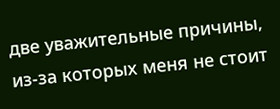две уважительные причины, из-за которых меня не стоит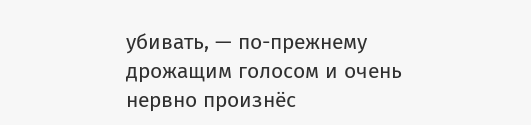убивать, — по-прежнему дрожащим голосом и очень нервно произнёс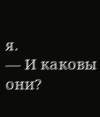я.
— И каковы они?